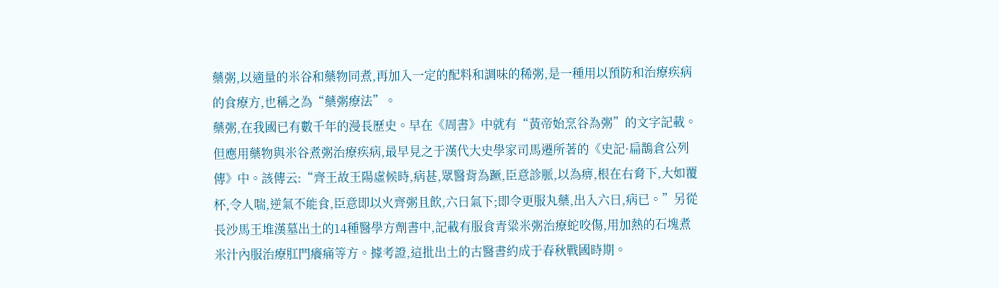藥粥,以適量的米谷和藥物同煮,再加入一定的配料和調味的稀粥,是一種用以預防和治療疾病的食療方,也稱之為“藥粥療法”。
藥粥,在我國已有數千年的漫長歷史。早在《周書》中就有“黃帝始烹谷為粥”的文字記載。但應用藥物與米谷煮粥治療疾病,最早見之于漢代大史學家司馬遷所著的《史記·扁鵲倉公列傳》中。該傳云:“齊王故王陽虛候時,病甚,眾醫背為蹶,臣意診脈,以為痹,根在右脅下,大如覆杯,令人喘,逆氣不能食,臣意即以火齊粥且飲,六日氣下;即令更服丸藥,出入六日,病已。”另從長沙馬王堆漢墓出土的14種醫學方劑書中,記載有服食青粱米粥治療蛇咬傷,用加熱的石塊煮米汁內服治療肛門癢痛等方。據考證,這批出土的古醫書約成于春秋戰國時期。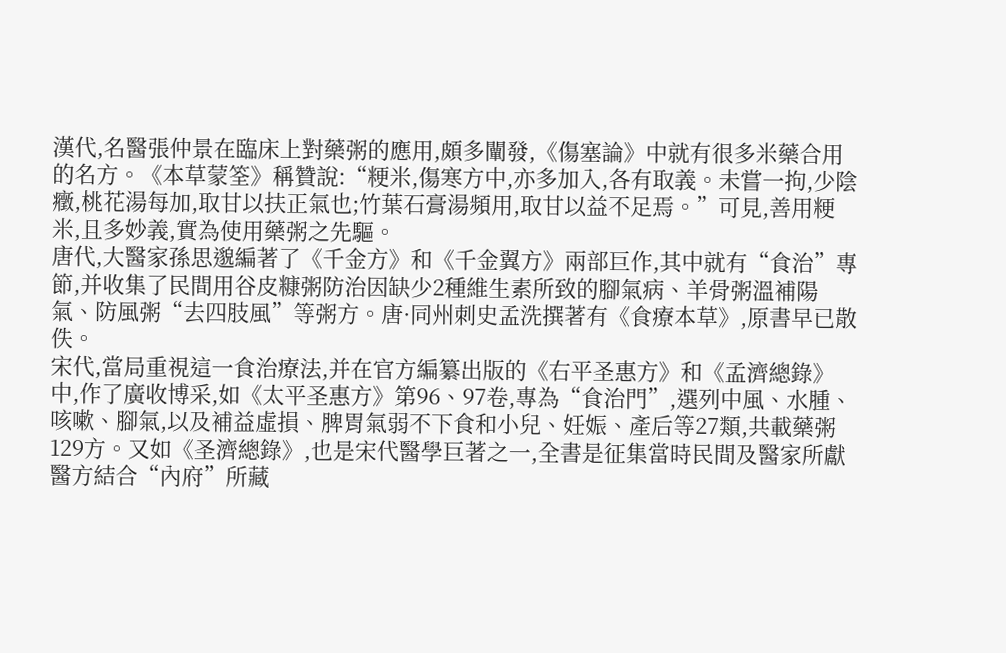漢代,名醫張仲景在臨床上對藥粥的應用,頗多闡發,《傷塞論》中就有很多米藥合用的名方。《本草蒙筌》稱贊說:“粳米,傷寒方中,亦多加入,各有取義。未嘗一拘,少陰癥,桃花湯每加,取甘以扶正氣也;竹葉石膏湯頻用,取甘以益不足焉。”可見,善用粳米,且多妙義,實為使用藥粥之先驅。
唐代,大醫家孫思邈編著了《千金方》和《千金翼方》兩部巨作,其中就有“食治”專節,并收集了民間用谷皮糠粥防治因缺少2種維生素所致的腳氣病、羊骨粥溫補陽氣、防風粥“去四肢風”等粥方。唐·同州刺史孟洗撰著有《食療本草》,原書早已散佚。
宋代,當局重視這一食治療法,并在官方編纂出版的《右平圣惠方》和《孟濟總錄》中,作了廣收博采,如《太平圣惠方》第96、97卷,專為“食治門”,選列中風、水腫、咳嗽、腳氣,以及補益虛損、脾胃氣弱不下食和小兒、妊娠、產后等27類,共載藥粥129方。又如《圣濟總錄》,也是宋代醫學巨著之一,全書是征集當時民間及醫家所獻醫方結合“內府”所藏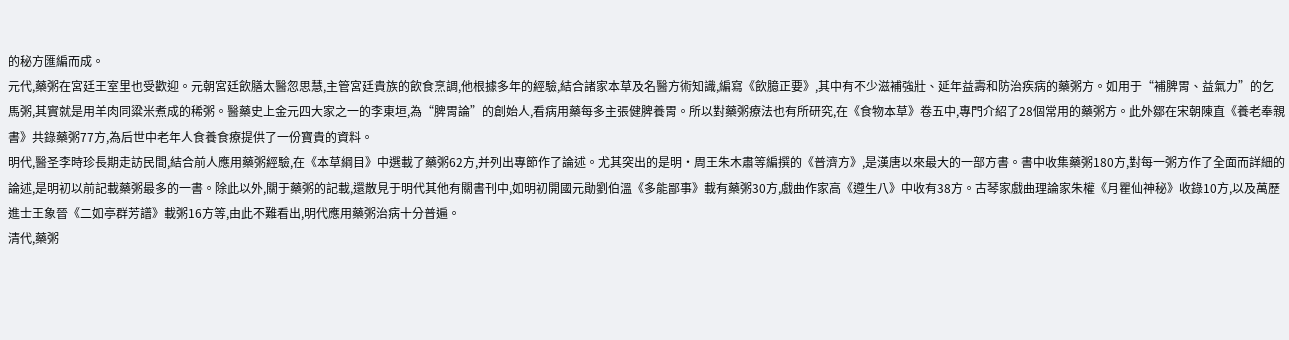的秘方匯編而成。
元代,藥粥在宮廷王室里也受歡迎。元朝宮廷飲膳太醫忽思慧,主管宮廷貴族的飲食烹調,他根據多年的經驗,結合諸家本草及名醫方術知識,編寫《飲臆正要》,其中有不少滋補強壯、延年益壽和防治疾病的藥粥方。如用于“補脾胃、益氣力”的乞馬粥,其實就是用羊肉同粱米煮成的稀粥。醫藥史上金元四大家之一的李東垣,為“脾胃論”的創始人,看病用藥每多主張健脾養胃。所以對藥粥療法也有所研究,在《食物本草》卷五中,專門介紹了28個常用的藥粥方。此外鄒在宋朝陳直《養老奉親書》共錄藥粥77方,為后世中老年人食養食療提供了一份寶貴的資料。
明代,醫圣李時珍長期走訪民間,結合前人應用藥粥經驗,在《本草綱目》中選載了藥粥62方,并列出專節作了論述。尤其突出的是明·周王朱木肅等編撰的《普濟方》,是漢唐以來最大的一部方書。書中收集藥粥180方,對每一粥方作了全面而詳細的論述,是明初以前記載藥粥最多的一書。除此以外,關于藥粥的記載,還散見于明代其他有關書刊中,如明初開國元勛劉伯溫《多能鄙事》載有藥粥30方,戲曲作家高《遵生八》中收有38方。古琴家戲曲理論家朱權《月瞿仙神秘》收錄10方,以及萬歷進士王象晉《二如亭群芳譜》載粥16方等,由此不難看出,明代應用藥粥治病十分普遍。
清代,藥粥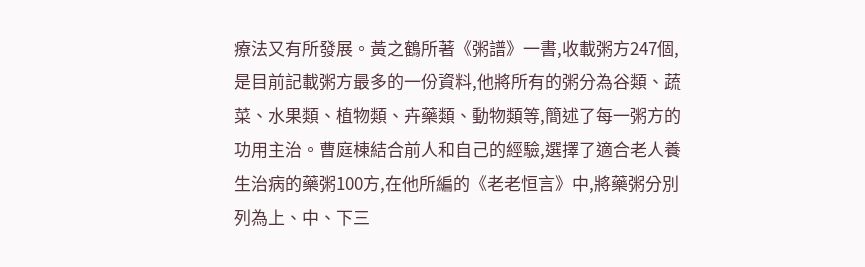療法又有所發展。黃之鶴所著《粥譜》一書,收載粥方247個,是目前記載粥方最多的一份資料,他將所有的粥分為谷類、蔬菜、水果類、植物類、卉藥類、動物類等,簡述了每一粥方的功用主治。曹庭棟結合前人和自己的經驗,選擇了適合老人養生治病的藥粥100方,在他所編的《老老恒言》中,將藥粥分別列為上、中、下三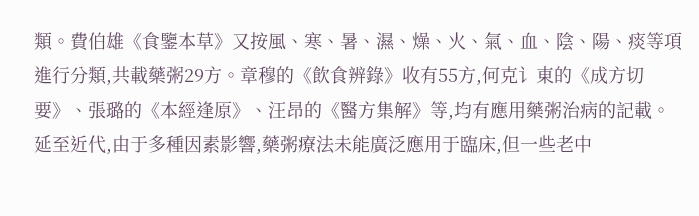類。費伯雄《食鑒本草》又按風、寒、暑、濕、燥、火、氣、血、陰、陽、痰等項進行分類,共載藥粥29方。章穆的《飲食辨錄》收有55方,何克讠東的《成方切要》、張璐的《本經逢原》、汪昂的《醫方集解》等,均有應用藥粥治病的記載。
延至近代,由于多種因素影響,藥粥療法未能廣泛應用于臨床,但一些老中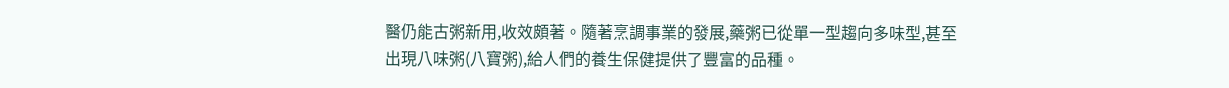醫仍能古粥新用,收效頗著。隨著烹調事業的發展,藥粥已從單一型趨向多味型,甚至出現八味粥(八寶粥),給人們的養生保健提供了豐富的品種。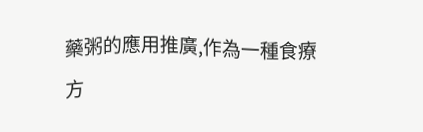藥粥的應用推廣,作為一種食療方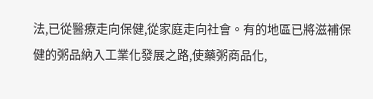法,已從醫療走向保健,從家庭走向社會。有的地區已將滋補保健的粥品納入工業化發展之路,使藥粥商品化,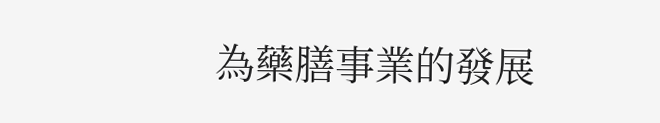為藥膳事業的發展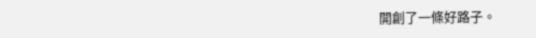開創了一條好路子。